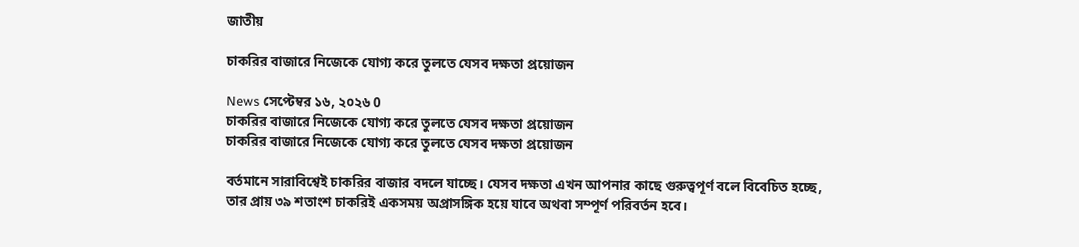জাতীয়

চাকরির বাজারে নিজেকে যোগ্য করে তুলতে যেসব দক্ষতা প্রয়োজন

News সেপ্টেম্বর ১৬, ২০২৬ 0
চাকরির বাজারে নিজেকে যোগ্য করে তুলতে যেসব দক্ষতা প্রয়োজন
চাকরির বাজারে নিজেকে যোগ্য করে তুলতে যেসব দক্ষতা প্রয়োজন

বর্তমানে সারাবিশ্বেই চাকরির বাজার বদলে যাচ্ছে। যেসব দক্ষতা এখন আপনার কাছে গুরুত্বপূর্ণ বলে বিবেচিত হচ্ছে, তার প্রায় ৩৯ শতাংশ চাকরিই একসময় অপ্রাসঙ্গিক হয়ে যাবে অথবা সম্পূর্ণ পরিবর্তন হবে।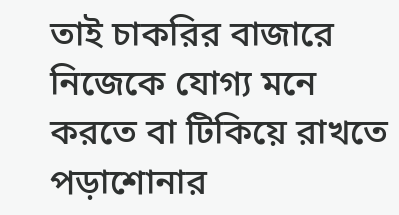তাই চাকরির বাজারে নিজেকে যোগ্য মনে করতে বা টিকিয়ে রাখতে পড়াশোনার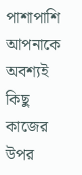পাশাপাশি আপনাকে অবশ্যই কিছু কাজের উপর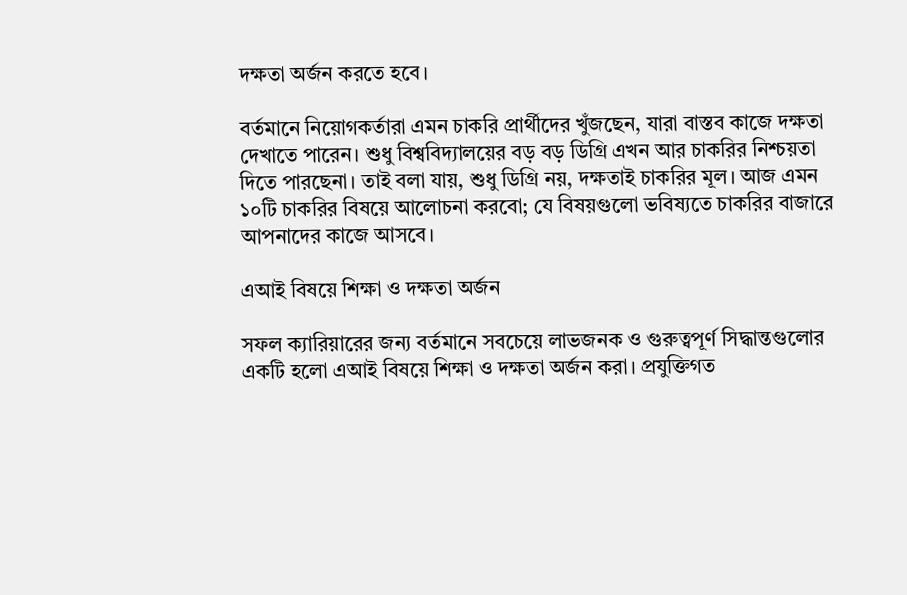দক্ষতা অর্জন করতে হবে।

বর্তমানে নিয়োগকর্তারা এমন চাকরি প্রার্থীদের খুঁজছেন, যারা বাস্তব কাজে দক্ষতা দেখাতে পারেন। শুধু বিশ্ববিদ্যালয়ের বড় বড় ডিগ্রি এখন আর চাকরির নিশ্চয়তা দিতে পারছেনা। তাই বলা যায়, শুধু ডিগ্রি নয়, দক্ষতাই চাকরির মূল। আজ এমন ১০টি চাকরির বিষয়ে আলোচনা করবো; যে বিষয়গুলো ভবিষ্যতে চাকরির বাজারে আপনাদের কাজে আসবে।

এআই বিষয়ে শিক্ষা ও দক্ষতা অর্জন

সফল ক্যারিয়ারের জন্য বর্তমানে সবচেয়ে লাভজনক ও গুরুত্বপূর্ণ সিদ্ধান্তগুলোর একটি হলো এআই বিষয়ে শিক্ষা ও দক্ষতা অর্জন করা। প্রযুক্তিগত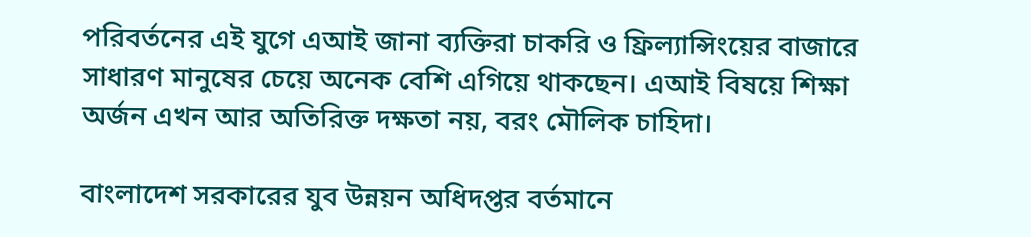পরিবর্তনের এই যুগে এআই জানা ব্যক্তিরা চাকরি ও ফ্রিল্যান্সিংয়ের বাজারে সাধারণ মানুষের চেয়ে অনেক বেশি এগিয়ে থাকছেন। এআই বিষয়ে শিক্ষা অর্জন এখন আর অতিরিক্ত দক্ষতা নয়, বরং মৌলিক চাহিদা।

বাংলাদেশ সরকারের যুব উন্নয়ন অধিদপ্তর বর্তমানে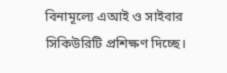বিনামূল্যে এআই ও সাইবার সিকিউরিটি প্রশিক্ষণ দিচ্ছে।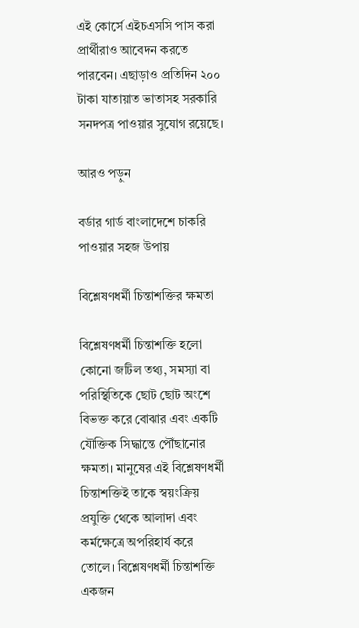এই কোর্সে এইচএসসি পাস করা প্রার্থীরাও আবেদন করতে পারবেন। এছাড়াও প্রতিদিন ২০০ টাকা যাতায়াত ভাতাসহ সরকারি সনদপত্র পাওয়ার সুযোগ রয়েছে।

আরও পড়ুন

বর্ডার গার্ড বাংলাদেশে চাকরি পাওয়ার সহজ উপায়

বিশ্লেষণধর্মী চিন্তাশক্তির ক্ষমতা

বিশ্লেষণধর্মী চিন্তাশক্তি হলো কোনো জটিল তথ্য, সমস্যা বা পরিস্থিতিকে ছোট ছোট অংশে বিভক্ত করে বোঝার এবং একটি যৌক্তিক সিদ্ধান্তে পৌঁছানোর ক্ষমতা। মানুষের এই বিশ্লেষণধর্মী চিন্তাশক্তিই তাকে স্বয়ংক্রিয় প্রযুক্তি থেকে আলাদা এবং কর্মক্ষেত্রে অপরিহার্য করে তোলে। বিশ্লেষণধর্মী চিন্তাশক্তি একজন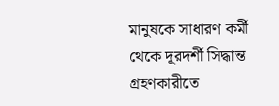মানুষকে সাধারণ কর্মী থেকে দূরদর্শী সিদ্ধান্ত গ্রহণকারীতে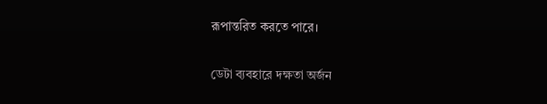রূপান্তরিত করতে পারে।

ডেটা ব্যবহারে দক্ষতা অর্জন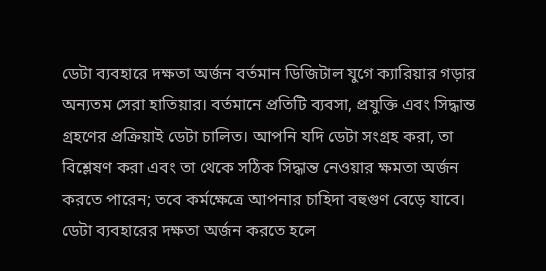ডেটা ব্যবহারে দক্ষতা অর্জন বর্তমান ডিজিটাল যুগে ক্যারিয়ার গড়ার অন্যতম সেরা হাতিয়ার। বর্তমানে প্রতিটি ব্যবসা, প্রযুক্তি এবং সিদ্ধান্ত গ্রহণের প্রক্রিয়াই ডেটা চালিত। আপনি যদি ডেটা সংগ্রহ করা, তা বিশ্লেষণ করা এবং তা থেকে সঠিক সিদ্ধান্ত নেওয়ার ক্ষমতা অর্জন করতে পারেন; তবে কর্মক্ষেত্রে আপনার চাহিদা বহুগুণ বেড়ে যাবে। ডেটা ব্যবহারের দক্ষতা অর্জন করতে হলে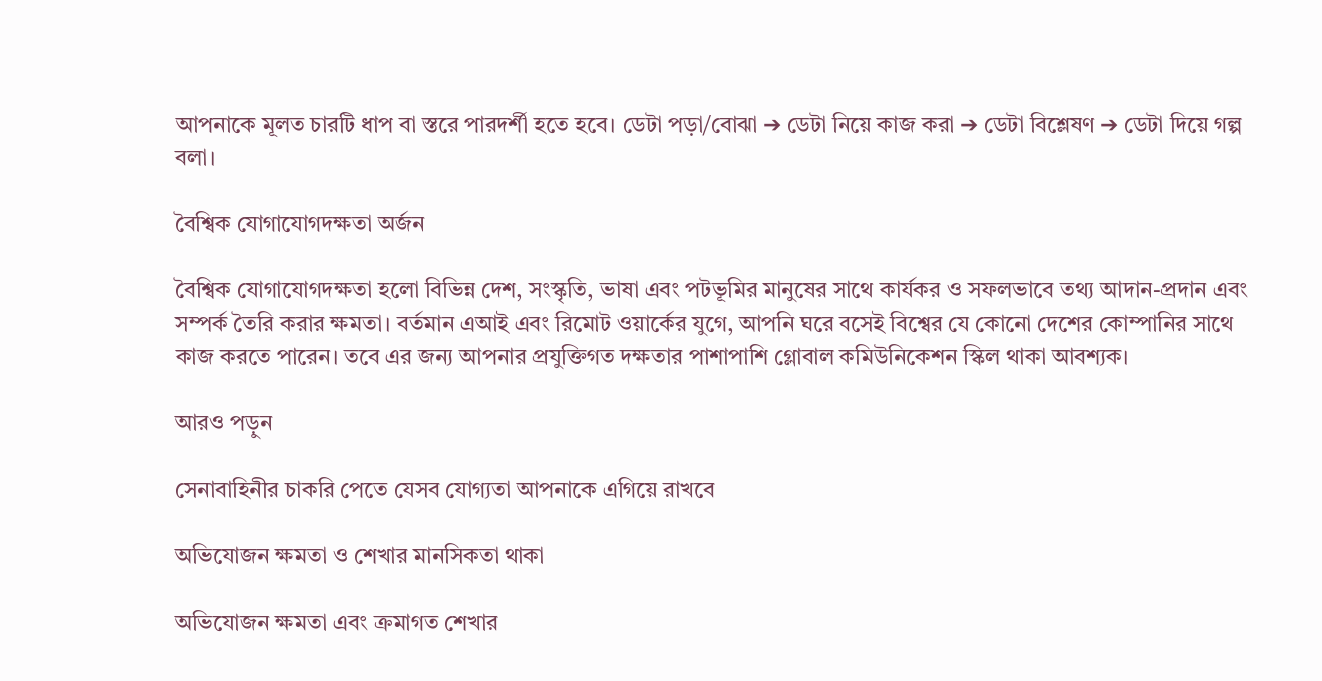আপনাকে মূলত চারটি ধাপ বা স্তরে পারদর্শী হতে হবে। ডেটা পড়া/বোঝা ➔ ডেটা নিয়ে কাজ করা ➔ ডেটা বিশ্লেষণ ➔ ডেটা দিয়ে গল্প বলা।

বৈশ্বিক যোগাযোগদক্ষতা অর্জন

বৈশ্বিক যোগাযোগদক্ষতা হলো বিভিন্ন দেশ, সংস্কৃতি, ভাষা এবং পটভূমির মানুষের সাথে কার্যকর ও সফলভাবে তথ্য আদান-প্রদান এবং সম্পর্ক তৈরি করার ক্ষমতা। বর্তমান এআই এবং রিমোট ওয়ার্কের যুগে, আপনি ঘরে বসেই বিশ্বের যে কোনো দেশের কোম্পানির সাথে কাজ করতে পারেন। তবে এর জন্য আপনার প্রযুক্তিগত দক্ষতার পাশাপাশি গ্লোবাল কমিউনিকেশন স্কিল থাকা আবশ্যক।

আরও পড়ুন

সেনাবাহিনীর চাকরি পেতে যেসব যোগ্যতা আপনাকে এগিয়ে রাখবে

অভিযোজন ক্ষমতা ও শেখার মানসিকতা থাকা

অভিযোজন ক্ষমতা এবং ক্রমাগত শেখার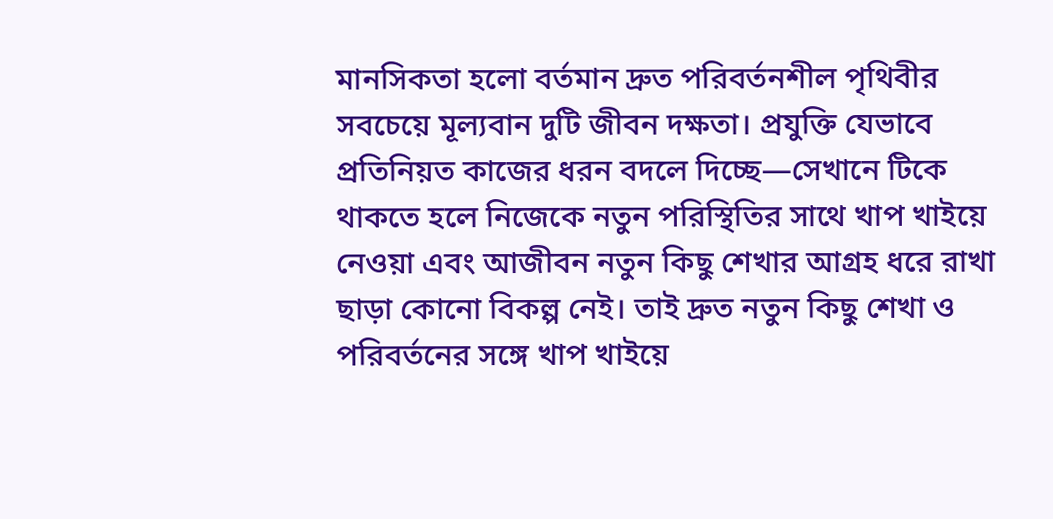মানসিকতা হলো বর্তমান দ্রুত পরিবর্তনশীল পৃথিবীর সবচেয়ে মূল্যবান দুটি জীবন দক্ষতা। প্রযুক্তি যেভাবে প্রতিনিয়ত কাজের ধরন বদলে দিচ্ছে—সেখানে টিকে থাকতে হলে নিজেকে নতুন পরিস্থিতির সাথে খাপ খাইয়ে নেওয়া এবং আজীবন নতুন কিছু শেখার আগ্রহ ধরে রাখা ছাড়া কোনো বিকল্প নেই। তাই দ্রুত নতুন কিছু শেখা ও পরিবর্তনের সঙ্গে খাপ খাইয়ে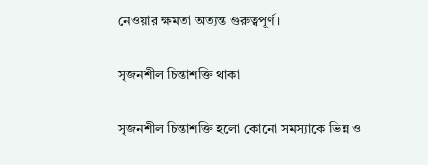নেওয়ার ক্ষমতা অত্যন্ত গুরুত্বপূর্ণ।

সৃজনশীল চিন্তাশক্তি থাকা

সৃজনশীল চিন্তাশক্তি হলো কোনো সমস্যাকে ভিন্ন ও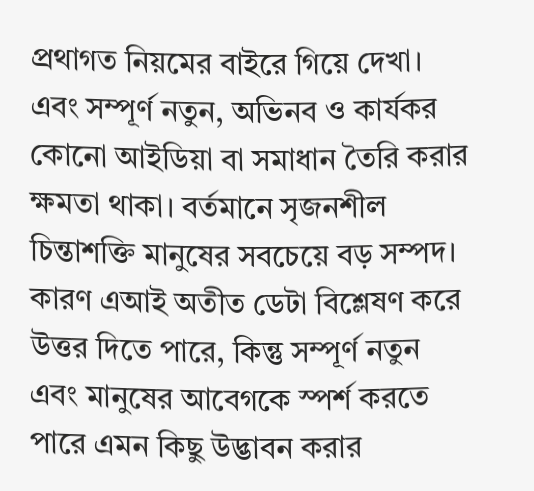প্রথাগত নিয়মের বাইরে গিয়ে দেখা। এবং সম্পূর্ণ নতুন, অভিনব ও কার্যকর কোনো আইডিয়া বা সমাধান তৈরি করার ক্ষমতা থাকা। বর্তমানে সৃজনশীল চিন্তাশক্তি মানুষের সবচেয়ে বড় সম্পদ। কারণ এআই অতীত ডেটা বিশ্লেষণ করে উত্তর দিতে পারে, কিন্তু সম্পূর্ণ নতুন এবং মানুষের আবেগকে স্পর্শ করতে পারে এমন কিছু উদ্ভাবন করার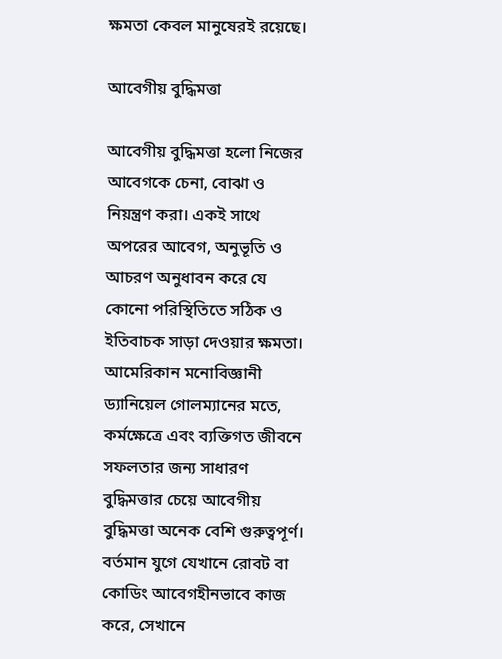ক্ষমতা কেবল মানুষেরই রয়েছে।

আবেগীয় বুদ্ধিমত্তা

আবেগীয় বুদ্ধিমত্তা হলো নিজের আবেগকে চেনা, বোঝা ও নিয়ন্ত্রণ করা। একই সাথে অপরের আবেগ, অনুভূতি ও আচরণ অনুধাবন করে যে কোনো পরিস্থিতিতে সঠিক ও ইতিবাচক সাড়া দেওয়ার ক্ষমতা। আমেরিকান মনোবিজ্ঞানী ড্যানিয়েল গোলম্যানের মতে, কর্মক্ষেত্রে এবং ব্যক্তিগত জীবনে সফলতার জন্য সাধারণ বুদ্ধিমত্তার চেয়ে আবেগীয় বুদ্ধিমত্তা অনেক বেশি গুরুত্বপূর্ণ। বর্তমান যুগে যেখানে রোবট বা কোডিং আবেগহীনভাবে কাজ করে, সেখানে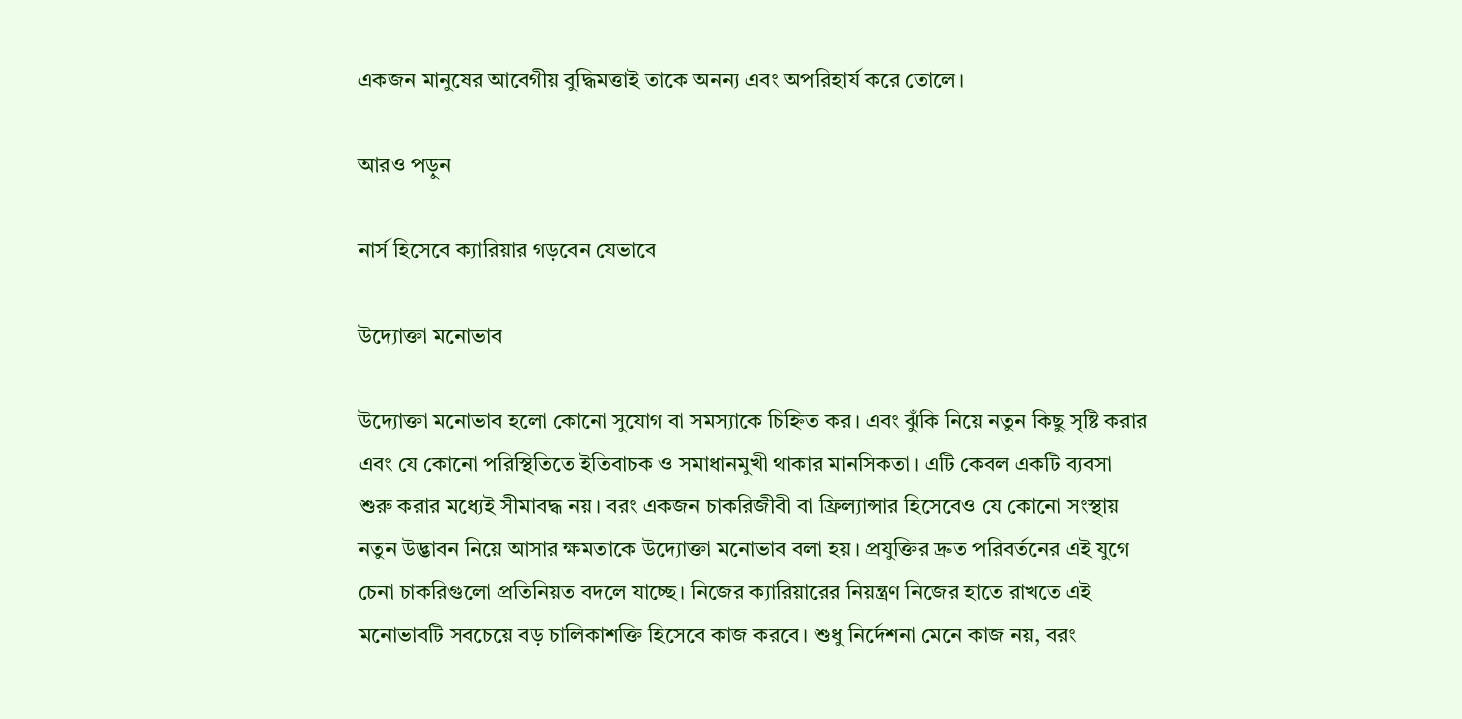একজন মানুষের আবেগীয় বুদ্ধিমত্তাই তাকে অনন্য এবং অপরিহার্য করে তোলে।

আরও পড়ুন

নার্স হিসেবে ক্যারিয়ার গড়বেন যেভাবে

উদ্যোক্তা মনোভাব

উদ্যোক্তা মনোভাব হলো কোনো সুযোগ বা সমস্যাকে চিহ্নিত কর। এবং ঝুঁকি নিয়ে নতুন কিছু সৃষ্টি করার এবং যে কোনো পরিস্থিতিতে ইতিবাচক ও সমাধানমুখী থাকার মানসিকতা। এটি কেবল একটি ব্যবসা শুরু করার মধ্যেই সীমাবদ্ধ নয়। বরং একজন চাকরিজীবী বা ফ্রিল্যান্সার হিসেবেও যে কোনো সংস্থায় নতুন উদ্ভাবন নিয়ে আসার ক্ষমতাকে উদ্যোক্তা মনোভাব বলা হয়। প্রযুক্তির দ্রুত পরিবর্তনের এই যুগে চেনা চাকরিগুলো প্রতিনিয়ত বদলে যাচ্ছে। নিজের ক্যারিয়ারের নিয়ন্ত্রণ নিজের হাতে রাখতে এই মনোভাবটি সবচেয়ে বড় চালিকাশক্তি হিসেবে কাজ করবে। শুধু নির্দেশনা মেনে কাজ নয়, বরং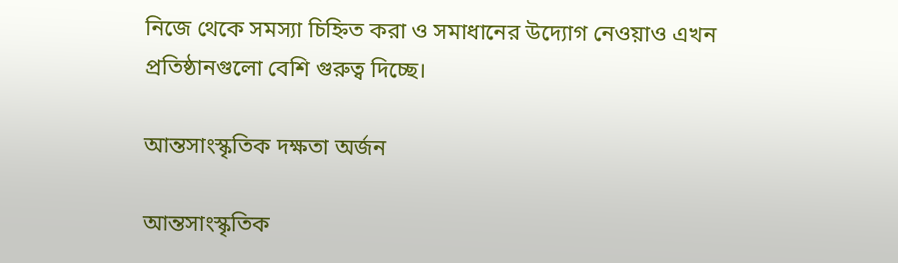নিজে থেকে সমস্যা চিহ্নিত করা ও সমাধানের উদ্যোগ নেওয়াও এখন প্রতিষ্ঠানগুলো বেশি গুরুত্ব দিচ্ছে।

আন্তসাংস্কৃতিক দক্ষতা অর্জন

আন্তসাংস্কৃতিক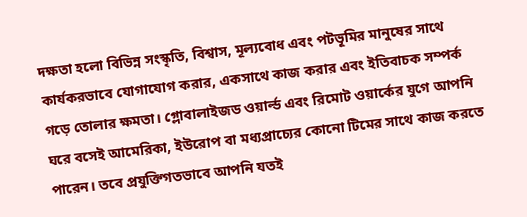দক্ষতা হলো বিভিন্ন সংস্কৃতি, বিশ্বাস, মূল্যবোধ এবং পটভূমির মানুষের সাথে কার্যকরভাবে যোগাযোগ করার, একসাথে কাজ করার এবং ইতিবাচক সম্পর্ক গড়ে তোলার ক্ষমতা। গ্লোবালাইজড ওয়ার্ল্ড এবং রিমোট ওয়ার্কের যুগে আপনি ঘরে বসেই আমেরিকা, ইউরোপ বা মধ্যপ্রাচ্যের কোনো টিমের সাথে কাজ করতে পারেন। তবে প্রযুক্তিগতভাবে আপনি যতই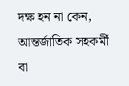দক্ষ হন না কেন, আন্তর্জাতিক সহকর্মী বা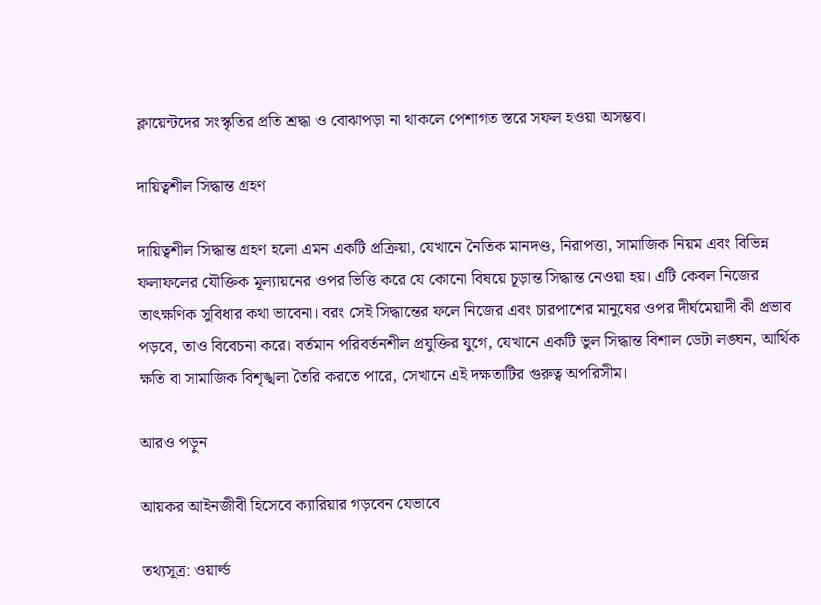ক্লায়েন্টদের সংস্কৃতির প্রতি শ্রদ্ধা ও বোঝাপড়া না থাকলে পেশাগত স্তরে সফল হওয়া অসম্ভব।

দায়িত্বশীল সিদ্ধান্ত গ্রহণ

দায়িত্বশীল সিদ্ধান্ত গ্রহণ হলো এমন একটি প্রক্রিয়া, যেখানে নৈতিক মানদণ্ড, নিরাপত্তা, সামাজিক নিয়ম এবং বিভিন্ন ফলাফলের যৌক্তিক মূল্যায়নের ওপর ভিত্তি করে যে কোনো বিষয়ে চূড়ান্ত সিদ্ধান্ত নেওয়া হয়। এটি কেবল নিজের তাৎক্ষণিক সুবিধার কথা ভাবেনা। বরং সেই সিদ্ধান্তের ফলে নিজের এবং চারপাশের মানুষের ওপর দীর্ঘমেয়াদী কী প্রভাব পড়বে, তাও বিবেচনা করে। বর্তমান পরিবর্তনশীল প্রযুক্তির যুগে, যেখানে একটি ভুল সিদ্ধান্ত বিশাল ডেটা লঙ্ঘন, আর্থিক ক্ষতি বা সামাজিক বিশৃঙ্খলা তৈরি করতে পারে, সেখানে এই দক্ষতাটির গুরুত্ব অপরিসীম।

আরও পড়ুন

আয়কর আইনজীবী হিসেবে ক্যারিয়ার গড়বেন যেভাবে

তথ্যসূত্র: ওয়ার্ল্ড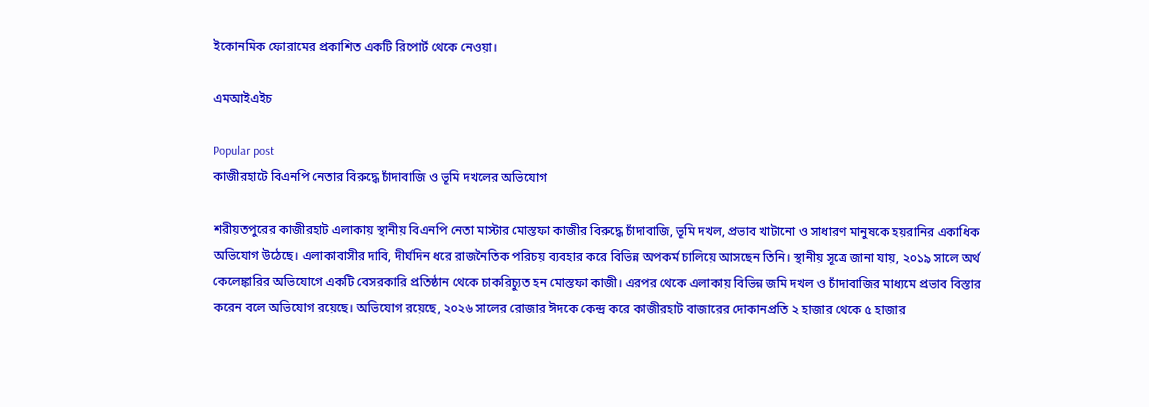ইকোনমিক ফোরামের প্রকাশিত একটি রিপোর্ট থেকে নেওয়া।

এমআইএইচ

Popular post
কাজীরহাটে বিএনপি নেতার বিরুদ্ধে চাঁদাবাজি ও ভূমি দখলের অভিযোগ

শরীয়তপুরের কাজীরহাট এলাকায় স্থানীয় বিএনপি নেতা মাস্টার মোস্তফা কাজীর বিরুদ্ধে চাঁদাবাজি, ভূমি দখল, প্রভাব খাটানো ও সাধারণ মানুষকে হয়রানির একাধিক অভিযোগ উঠেছে। এলাকাবাসীর দাবি, দীর্ঘদিন ধরে রাজনৈতিক পরিচয় ব্যবহার করে বিভিন্ন অপকর্ম চালিয়ে আসছেন তিনি। স্থানীয় সূত্রে জানা যায়, ২০১৯ সালে অর্থ কেলেঙ্কারির অভিযোগে একটি বেসরকারি প্রতিষ্ঠান থেকে চাকরিচ্যুত হন মোস্তফা কাজী। এরপর থেকে এলাকায় বিভিন্ন জমি দখল ও চাঁদাবাজির মাধ্যমে প্রভাব বিস্তার করেন বলে অভিযোগ রয়েছে। অভিযোগ রয়েছে, ২০২৬ সালের রোজার ঈদকে কেন্দ্র করে কাজীরহাট বাজারের দোকানপ্রতি ২ হাজার থেকে ৫ হাজার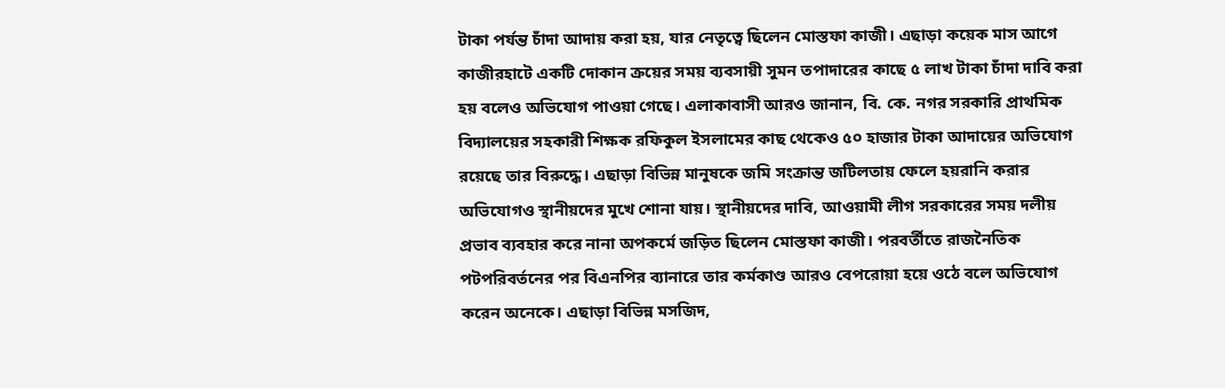টাকা পর্যন্ত চাঁদা আদায় করা হয়, যার নেতৃত্বে ছিলেন মোস্তফা কাজী। এছাড়া কয়েক মাস আগে কাজীরহাটে একটি দোকান ক্রয়ের সময় ব্যবসায়ী সুমন তপাদারের কাছে ৫ লাখ টাকা চাঁদা দাবি করা হয় বলেও অভিযোগ পাওয়া গেছে। এলাকাবাসী আরও জানান, বি. কে. নগর সরকারি প্রাথমিক বিদ্যালয়ের সহকারী শিক্ষক রফিকুল ইসলামের কাছ থেকেও ৫০ হাজার টাকা আদায়ের অভিযোগ রয়েছে তার বিরুদ্ধে। এছাড়া বিভিন্ন মানুষকে জমি সংক্রান্ত জটিলতায় ফেলে হয়রানি করার অভিযোগও স্থানীয়দের মুখে শোনা যায়। স্থানীয়দের দাবি, আওয়ামী লীগ সরকারের সময় দলীয় প্রভাব ব্যবহার করে নানা অপকর্মে জড়িত ছিলেন মোস্তফা কাজী। পরবর্তীতে রাজনৈতিক পটপরিবর্তনের পর বিএনপির ব্যানারে তার কর্মকাণ্ড আরও বেপরোয়া হয়ে ওঠে বলে অভিযোগ করেন অনেকে। এছাড়া বিভিন্ন মসজিদ,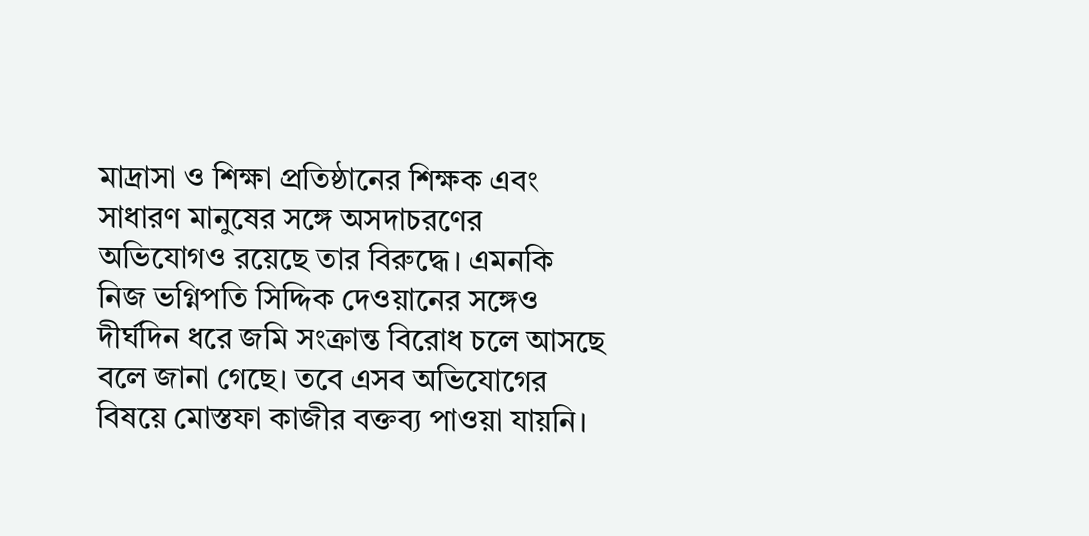মাদ্রাসা ও শিক্ষা প্রতিষ্ঠানের শিক্ষক এবং সাধারণ মানুষের সঙ্গে অসদাচরণের অভিযোগও রয়েছে তার বিরুদ্ধে। এমনকি নিজ ভগ্নিপতি সিদ্দিক দেওয়ানের সঙ্গেও দীর্ঘদিন ধরে জমি সংক্রান্ত বিরোধ চলে আসছে বলে জানা গেছে। তবে এসব অভিযোগের বিষয়ে মোস্তফা কাজীর বক্তব্য পাওয়া যায়নি।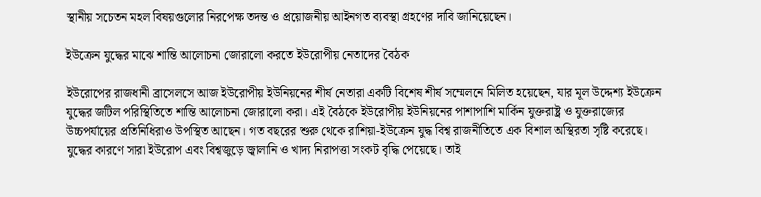স্থানীয় সচেতন মহল বিষয়গুলোর নিরপেক্ষ তদন্ত ও প্রয়োজনীয় আইনগত ব্যবস্থা গ্রহণের দাবি জানিয়েছেন।

ইউক্রেন যুদ্ধের মাঝে শান্তি আলোচনা জোরালো করতে ইউরোপীয় নেতাদের বৈঠক

ইউরোপের রাজধানী ব্রাসেলসে আজ ইউরোপীয় ইউনিয়নের শীর্ষ নেতারা একটি বিশেষ শীর্ষ সম্মেলনে মিলিত হয়েছেন, যার মূল উদ্দেশ্য ইউক্রেন যুদ্ধের জটিল পরিস্থিতিতে শান্তি আলোচনা জোরালো করা। এই বৈঠকে ইউরোপীয় ইউনিয়নের পাশাপাশি মার্কিন যুক্তরাষ্ট্র ও যুক্তরাজ্যের উচ্চপর্যায়ের প্রতিনিধিরাও উপস্থিত আছেন। গত বছরের শুরু থেকে রাশিয়া-ইউক্রেন যুদ্ধ বিশ্ব রাজনীতিতে এক বিশাল অস্থিরতা সৃষ্টি করেছে। যুদ্ধের কারণে সারা ইউরোপ এবং বিশ্বজুড়ে জ্বালানি ও খাদ্য নিরাপত্তা সংকট বৃদ্ধি পেয়েছে। তাই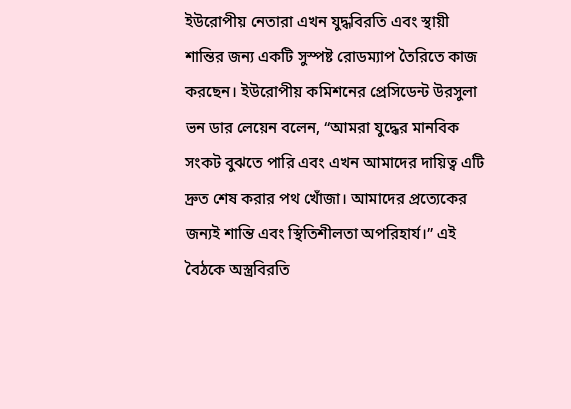ইউরোপীয় নেতারা এখন যুদ্ধবিরতি এবং স্থায়ী শান্তির জন্য একটি সুস্পষ্ট রোডম্যাপ তৈরিতে কাজ করছেন। ইউরোপীয় কমিশনের প্রেসিডেন্ট উরসুলা ভন ডার লেয়েন বলেন, “আমরা যুদ্ধের মানবিক সংকট বুঝতে পারি এবং এখন আমাদের দায়িত্ব এটি দ্রুত শেষ করার পথ খোঁজা। আমাদের প্রত্যেকের জন্যই শান্তি এবং স্থিতিশীলতা অপরিহার্য।” এই বৈঠকে অস্ত্রবিরতি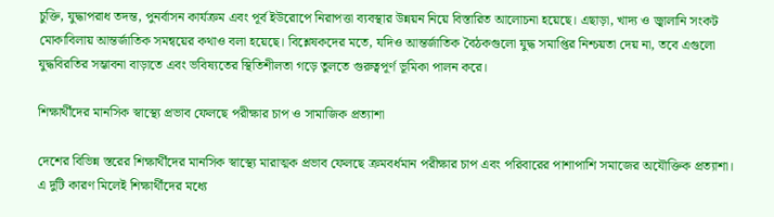চুক্তি, যুদ্ধাপরাধ তদন্ত, পুনর্বাসন কার্যক্রম এবং পূর্ব ইউরোপে নিরাপত্তা ব্যবস্থার উন্নয়ন নিয়ে বিস্তারিত আলোচনা হয়েছে। এছাড়া, খাদ্য ও জ্বালানি সংকট মোকাবিলায় আন্তর্জাতিক সমন্বয়ের কথাও বলা হয়েছে। বিশ্লেষকদের মতে, যদিও আন্তর্জাতিক বৈঠকগুলো যুদ্ধ সমাপ্তির নিশ্চয়তা দেয় না, তবে এগুলো যুদ্ধবিরতির সম্ভাবনা বাড়াতে এবং ভবিষ্যতের স্থিতিশীলতা গড়ে তুলতে গুরুত্বপূর্ণ ভূমিকা পালন করে।

শিক্ষার্থীদের মানসিক স্বাস্থ্যে প্রভাব ফেলছে পরীক্ষার চাপ ও সামাজিক প্রত্যাশা

দেশের বিভিন্ন স্তরের শিক্ষার্থীদের মানসিক স্বাস্থ্যে মারাত্মক প্রভাব ফেলছে ক্রমবর্ধমান পরীক্ষার চাপ এবং পরিবারের পাশাপাশি সমাজের অযৌক্তিক প্রত্যাশা। এ দুটি কারণ মিলেই শিক্ষার্থীদের মধ্যে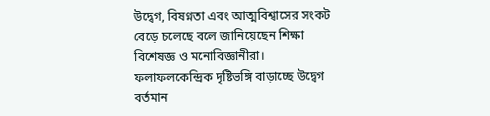উদ্বেগ, বিষণ্নতা এবং আত্মবিশ্বাসের সংকট বেড়ে চলেছে বলে জানিয়েছেন শিক্ষা বিশেষজ্ঞ ও মনোবিজ্ঞানীরা।   ফলাফলকেন্দ্রিক দৃষ্টিভঙ্গি বাড়াচ্ছে উদ্বেগ বর্তমান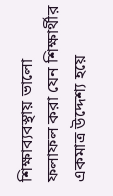শিক্ষাব্যবস্থায় ভালো ফলাফল করা যেন শিক্ষার্থীর একমাত্র উদ্দেশ্য হয়ে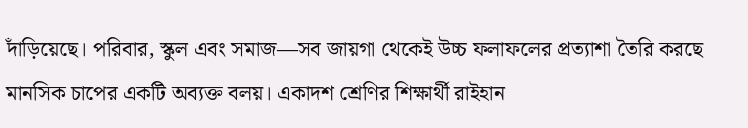দাঁড়িয়েছে। পরিবার, স্কুল এবং সমাজ—সব জায়গা থেকেই উচ্চ ফলাফলের প্রত্যাশা তৈরি করছে মানসিক চাপের একটি অব্যক্ত বলয়। একাদশ শ্রেণির শিক্ষার্থী রাইহান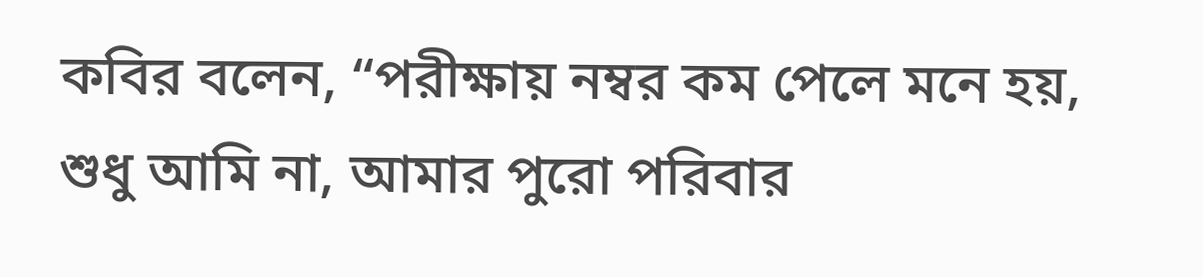কবির বলেন, “পরীক্ষায় নম্বর কম পেলে মনে হয়, শুধু আমি না, আমার পুরো পরিবার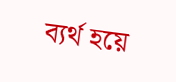ব্যর্থ হয়ে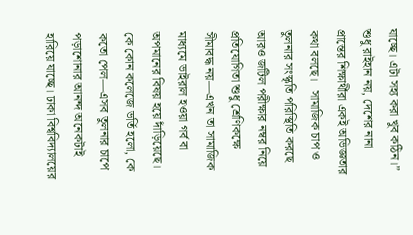যাচ্ছে। এটা সহ্য করা খুব কঠিন।” শুধু রাইহান নয়, দেশের নানা প্রান্তের শিক্ষার্থীরা একই অভিজ্ঞতার কথা বলছে।   সামাজিক চাপ ও তুলনার সংস্কৃতি পরিস্থিতি করছে আরও জটিল পরীক্ষার নম্বর নিয়ে প্রতিযোগিতা শুধু শ্রেণিকক্ষে সীমাবদ্ধ নয়—এখন তা সামাজিক মাধ্যমে ভাইরাল হওয়া গর্ব বা অপমানের বিষয় হয়ে দাঁড়িয়েছে। কে কোন কলেজে ভর্তি হলো, কে কতো পেল—এসব তুলনার চাপে পড়াশোনার আনন্দ অনেকটাই হারিয়ে যাচ্ছে। ঢাকা বিশ্ববিদ্যালয়ের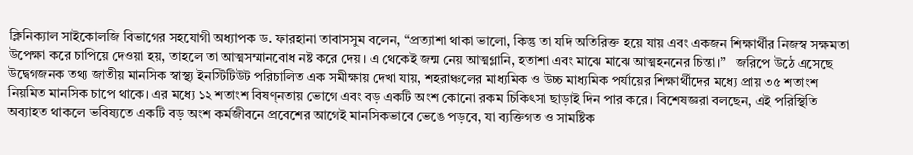ক্লিনিক্যাল সাইকোলজি বিভাগের সহযোগী অধ্যাপক ড. ফারহানা তাবাসসুম বলেন, “প্রত্যাশা থাকা ভালো, কিন্তু তা যদি অতিরিক্ত হয়ে যায় এবং একজন শিক্ষার্থীর নিজস্ব সক্ষমতা উপেক্ষা করে চাপিয়ে দেওয়া হয়, তাহলে তা আত্মসম্মানবোধ নষ্ট করে দেয়। এ থেকেই জন্ম নেয় আত্মগ্লানি, হতাশা এবং মাঝে মাঝে আত্মহননের চিন্তা।”   জরিপে উঠে এসেছে উদ্বেগজনক তথ্য জাতীয় মানসিক স্বাস্থ্য ইনস্টিটিউট পরিচালিত এক সমীক্ষায় দেখা যায়, শহরাঞ্চলের মাধ্যমিক ও উচ্চ মাধ্যমিক পর্যায়ের শিক্ষার্থীদের মধ্যে প্রায় ৩৫ শতাংশ নিয়মিত মানসিক চাপে থাকে। এর মধ্যে ১২ শতাংশ বিষণ্নতায় ভোগে এবং বড় একটি অংশ কোনো রকম চিকিৎসা ছাড়াই দিন পার করে। বিশেষজ্ঞরা বলছেন, এই পরিস্থিতি অব্যাহত থাকলে ভবিষ্যতে একটি বড় অংশ কর্মজীবনে প্রবেশের আগেই মানসিকভাবে ভেঙে পড়বে, যা ব্যক্তিগত ও সামষ্টিক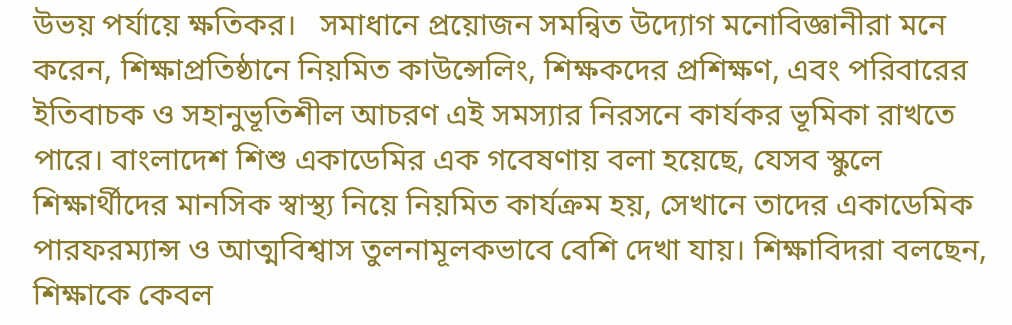উভয় পর্যায়ে ক্ষতিকর।   সমাধানে প্রয়োজন সমন্বিত উদ্যোগ মনোবিজ্ঞানীরা মনে করেন, শিক্ষাপ্রতিষ্ঠানে নিয়মিত কাউন্সেলিং, শিক্ষকদের প্রশিক্ষণ, এবং পরিবারের ইতিবাচক ও সহানুভূতিশীল আচরণ এই সমস্যার নিরসনে কার্যকর ভূমিকা রাখতে পারে। বাংলাদেশ শিশু একাডেমির এক গবেষণায় বলা হয়েছে, যেসব স্কুলে শিক্ষার্থীদের মানসিক স্বাস্থ্য নিয়ে নিয়মিত কার্যক্রম হয়, সেখানে তাদের একাডেমিক পারফরম্যান্স ও আত্মবিশ্বাস তুলনামূলকভাবে বেশি দেখা যায়। শিক্ষাবিদরা বলছেন, শিক্ষাকে কেবল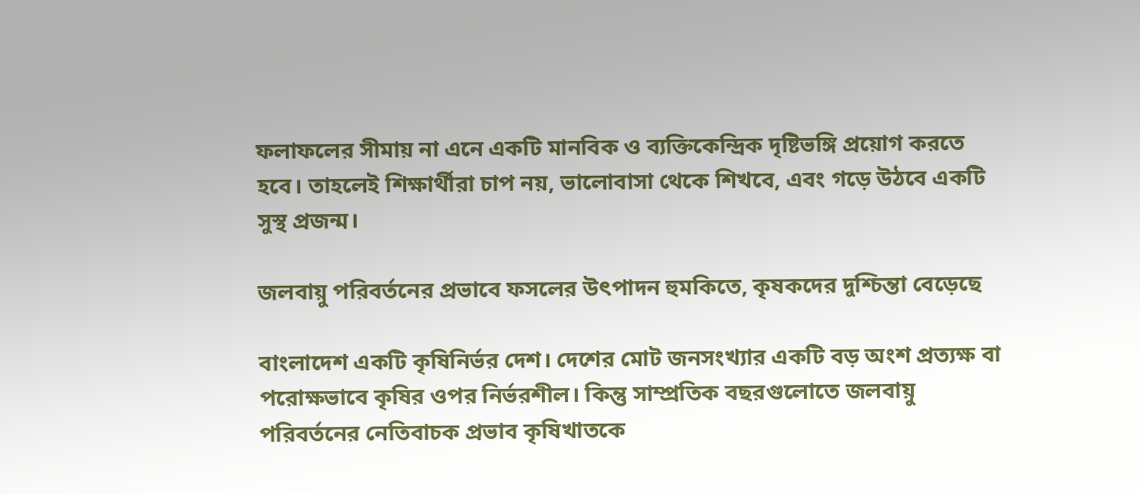ফলাফলের সীমায় না এনে একটি মানবিক ও ব্যক্তিকেন্দ্রিক দৃষ্টিভঙ্গি প্রয়োগ করতে হবে। তাহলেই শিক্ষার্থীরা চাপ নয়, ভালোবাসা থেকে শিখবে, এবং গড়ে উঠবে একটি সুস্থ প্রজন্ম।

জলবায়ু পরিবর্তনের প্রভাবে ফসলের উৎপাদন হুমকিতে, কৃষকদের দুশ্চিন্তা বেড়েছে

বাংলাদেশ একটি কৃষিনির্ভর দেশ। দেশের মোট জনসংখ্যার একটি বড় অংশ প্রত্যক্ষ বা পরোক্ষভাবে কৃষির ওপর নির্ভরশীল। কিন্তু সাম্প্রতিক বছরগুলোতে জলবায়ু পরিবর্তনের নেতিবাচক প্রভাব কৃষিখাতকে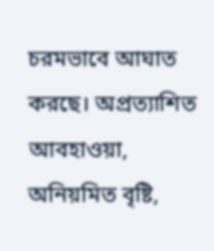চরমভাবে আঘাত করছে। অপ্রত্যাশিত আবহাওয়া, অনিয়মিত বৃষ্টি,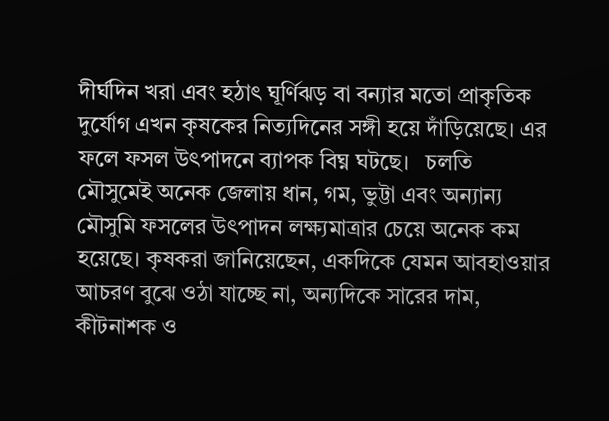দীর্ঘদিন খরা এবং হঠাৎ ঘূর্ণিঝড় বা বন্যার মতো প্রাকৃতিক দুর্যোগ এখন কৃষকের নিত্যদিনের সঙ্গী হয়ে দাঁড়িয়েছে। এর ফলে ফসল উৎপাদনে ব্যাপক বিঘ্ন ঘটছে।   চলতি মৌসুমেই অনেক জেলায় ধান, গম, ভুট্টা এবং অন্যান্য মৌসুমি ফসলের উৎপাদন লক্ষ্যমাত্রার চেয়ে অনেক কম হয়েছে। কৃষকরা জানিয়েছেন, একদিকে যেমন আবহাওয়ার আচরণ বুঝে ওঠা যাচ্ছে না, অন্যদিকে সারের দাম, কীটনাশক ও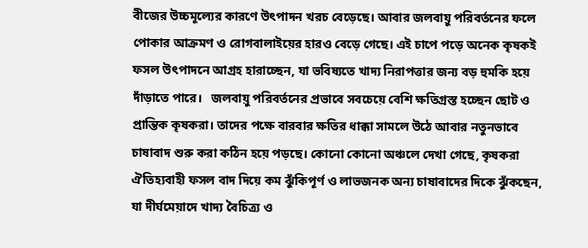বীজের উচ্চমূল্যের কারণে উৎপাদন খরচ বেড়েছে। আবার জলবায়ু পরিবর্তনের ফলে পোকার আক্রমণ ও রোগবালাইয়ের হারও বেড়ে গেছে। এই চাপে পড়ে অনেক কৃষকই ফসল উৎপাদনে আগ্রহ হারাচ্ছেন, যা ভবিষ্যতে খাদ্য নিরাপত্তার জন্য বড় হুমকি হয়ে দাঁড়াতে পারে।   জলবায়ু পরিবর্তনের প্রভাবে সবচেয়ে বেশি ক্ষতিগ্রস্ত হচ্ছেন ছোট ও প্রান্তিক কৃষকরা। তাদের পক্ষে বারবার ক্ষতির ধাক্কা সামলে উঠে আবার নতুনভাবে চাষাবাদ শুরু করা কঠিন হয়ে পড়ছে। কোনো কোনো অঞ্চলে দেখা গেছে, কৃষকরা ঐতিহ্যবাহী ফসল বাদ দিয়ে কম ঝুঁকিপূর্ণ ও লাভজনক অন্য চাষাবাদের দিকে ঝুঁকছেন, যা দীর্ঘমেয়াদে খাদ্য বৈচিত্র্য ও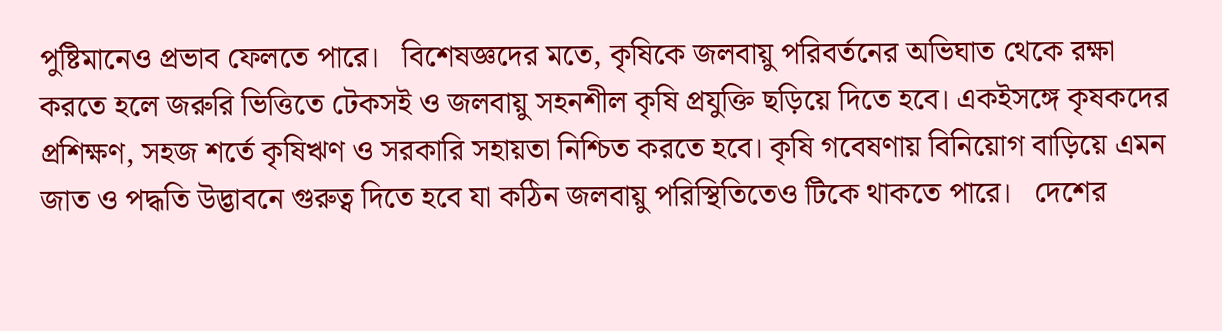পুষ্টিমানেও প্রভাব ফেলতে পারে।   বিশেষজ্ঞদের মতে, কৃষিকে জলবায়ু পরিবর্তনের অভিঘাত থেকে রক্ষা করতে হলে জরুরি ভিত্তিতে টেকসই ও জলবায়ু সহনশীল কৃষি প্রযুক্তি ছড়িয়ে দিতে হবে। একইসঙ্গে কৃষকদের প্রশিক্ষণ, সহজ শর্তে কৃষিঋণ ও সরকারি সহায়তা নিশ্চিত করতে হবে। কৃষি গবেষণায় বিনিয়োগ বাড়িয়ে এমন জাত ও পদ্ধতি উদ্ভাবনে গুরুত্ব দিতে হবে যা কঠিন জলবায়ু পরিস্থিতিতেও টিকে থাকতে পারে।   দেশের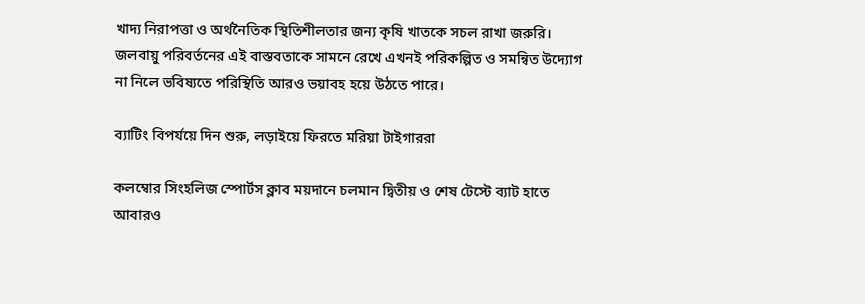খাদ্য নিরাপত্তা ও অর্থনৈতিক স্থিতিশীলতার জন্য কৃষি খাতকে সচল রাখা জরুরি। জলবায়ু পরিবর্তনের এই বাস্তবতাকে সামনে রেখে এখনই পরিকল্পিত ও সমন্বিত উদ্যোগ না নিলে ভবিষ্যতে পরিস্থিতি আরও ভয়াবহ হয়ে উঠতে পারে।

ব্যাটিং বিপর্যয়ে দিন শুরু, লড়াইয়ে ফিরতে মরিয়া টাইগাররা

কলম্বোর সিংহলিজ স্পোর্টস ক্লাব ময়দানে চলমান দ্বিতীয় ও শেষ টেস্টে ব্যাট হাতে আবারও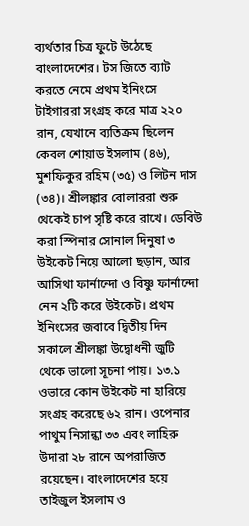ব্যর্থতার চিত্র ফুটে উঠেছে বাংলাদেশের। টস জিতে ব্যাট করতে নেমে প্রথম ইনিংসে টাইগাররা সংগ্রহ করে মাত্র ২২০ রান, যেখানে ব্যতিক্রম ছিলেন কেবল শোয়াড ইসলাম (৪৬), মুশফিকুর রহিম (৩৫) ও লিটন দাস (৩৪)। শ্রীলঙ্কার বোলাররা শুরু থেকেই চাপ সৃষ্টি করে রাখে। ডেবিউ করা স্পিনার সোনাল দিনুষা ৩ উইকেট নিয়ে আলো ছড়ান, আর আসিথা ফার্নান্দো ও বিষ্ণু ফার্নান্দো নেন ২টি করে উইকেট। প্রথম ইনিংসের জবাবে দ্বিতীয় দিন সকালে শ্রীলঙ্কা উদ্বোধনী জুটি থেকে ভালো সূচনা পায়। ১৩.১ ওভারে কোন উইকেট না হারিয়ে সংগ্রহ করেছে ৬২ রান। ওপেনার পাথুম নিসান্কা ৩৩ এবং লাহিরু উদারা ২৮ রানে অপরাজিত রয়েছেন। বাংলাদেশের হয়ে তাইজুল ইসলাম ও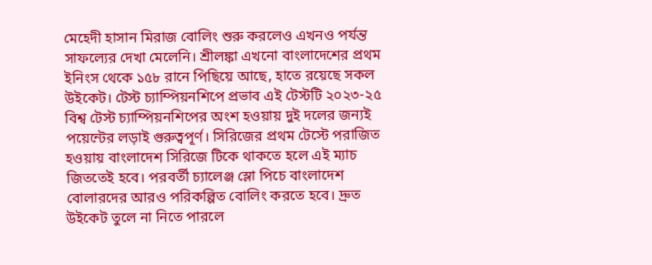মেহেদী হাসান মিরাজ বোলিং শুরু করলেও এখনও পর্যন্ত সাফল্যের দেখা মেলেনি। শ্রীলঙ্কা এখনো বাংলাদেশের প্রথম ইনিংস থেকে ১৫৮ রানে পিছিয়ে আছে, হাতে রয়েছে সকল উইকেট। টেস্ট চ্যাম্পিয়নশিপে প্রভাব এই টেস্টটি ২০২৩-২৫ বিশ্ব টেস্ট চ্যাম্পিয়নশিপের অংশ হওয়ায় দুই দলের জন্যই পয়েন্টের লড়াই গুরুত্বপূর্ণ। সিরিজের প্রথম টেস্টে পরাজিত হওয়ায় বাংলাদেশ সিরিজে টিকে থাকতে হলে এই ম্যাচ জিততেই হবে। পরবর্তী চ্যালেঞ্জ স্লো পিচে বাংলাদেশ বোলারদের আরও পরিকল্পিত বোলিং করতে হবে। দ্রুত উইকেট তুলে না নিতে পারলে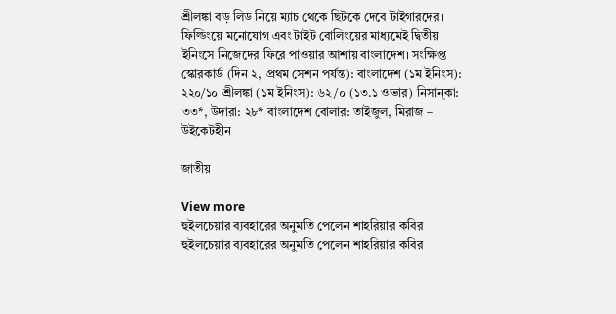শ্রীলঙ্কা বড় লিড নিয়ে ম্যাচ থেকে ছিটকে দেবে টাইগারদের। ফিল্ডিংয়ে মনোযোগ এবং টাইট বোলিংয়ের মাধ্যমেই দ্বিতীয় ইনিংসে নিজেদের ফিরে পাওয়ার আশায় বাংলাদেশ। সংক্ষিপ্ত স্কোরকার্ড (দিন ২, প্রথম সেশন পর্যন্ত): বাংলাদেশ (১ম ইনিংস): ২২০/১০ শ্রীলঙ্কা (১ম ইনিংস): ৬২/০ (১৩.১ ওভার) নিসান্কা: ৩৩*, উদারা: ২৮* বাংলাদেশ বোলার: তাইজুল, মিরাজ – উইকেটহীন

জাতীয়

View more
হুইলচেয়ার ব্যবহারের অনুমতি পেলেন শাহরিয়ার কবির
হুইলচেয়ার ব্যবহারের অনুমতি পেলেন শাহরিয়ার কবির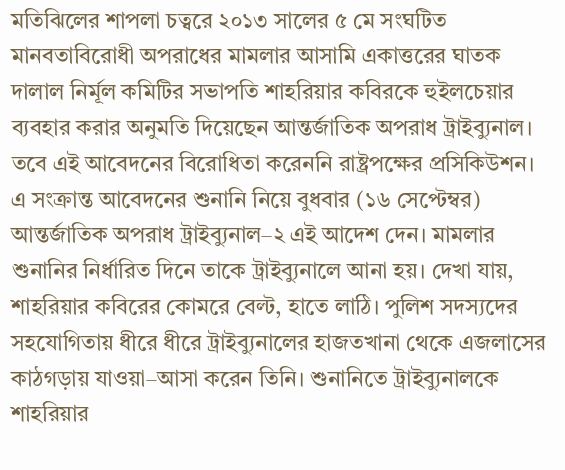মতিঝিলের শাপলা চত্বরে ২০১৩ সালের ৫ মে সংঘটিত মানবতাবিরোধী অপরাধের মামলার আসামি একাত্তরের ঘাতক দালাল নির্মূল কমিটির সভাপতি শাহরিয়ার কবিরকে হুইলচেয়ার ব্যবহার করার অনুমতি দিয়েছেন আন্তর্জাতিক অপরাধ ট্রাইব্যুনাল। তবে এই আবেদনের বিরোধিতা করেননি রাষ্ট্রপক্ষের প্রসিকিউশন। এ সংক্রান্ত আবেদনের শুনানি নিয়ে বুধবার (১৬ সেপ্টেম্বর) আন্তর্জাতিক অপরাধ ট্রাইব্যুনাল–২ এই আদেশ দেন। মামলার শুনানির নির্ধারিত দিনে তাকে ট্রাইব্যুনালে আনা হয়। দেখা যায়, শাহরিয়ার কবিরের কোমরে বেল্ট, হাতে লাঠি। পুলিশ সদস্যদের সহযোগিতায় ধীরে ধীরে ট্রাইব্যুনালের হাজতখানা থেকে এজলাসের কাঠগড়ায় যাওয়া–আসা করেন তিনি। শুনানিতে ট্রাইব্যুনালকে শাহরিয়ার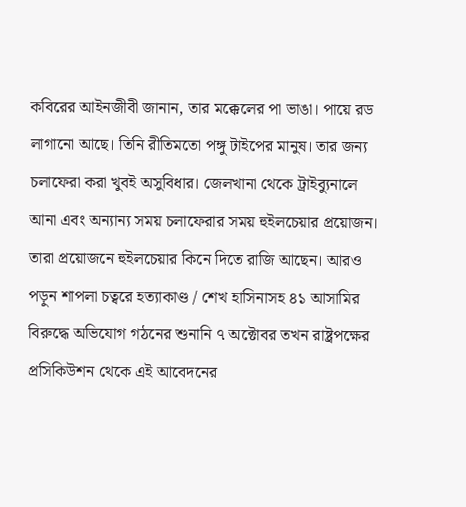কবিরের আইনজীবী জানান, তার মক্কেলের পা ভাঙা। পায়ে রড লাগানো আছে। তিনি রীতিমতো পঙ্গু টাইপের মানুষ। তার জন্য চলাফেরা করা খুবই অসুবিধার। জেলখানা থেকে ট্রাইব্যুনালে আনা এবং অন্যান্য সময় চলাফেরার সময় হুইলচেয়ার প্রয়োজন। তারা প্রয়োজনে হুইলচেয়ার কিনে দিতে রাজি আছেন। আরও পড়ুন শাপলা চত্বরে হত্যাকাণ্ড / শেখ হাসিনাসহ ৪১ আসামির বিরুদ্ধে অভিযোগ গঠনের শুনানি ৭ অক্টোবর তখন রাষ্ট্রপক্ষের প্রসিকিউশন থেকে এই আবেদনের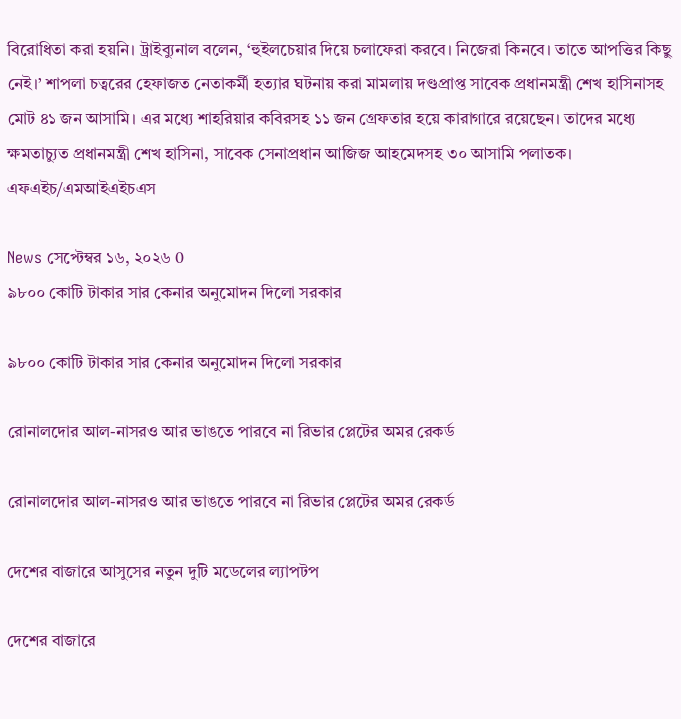বিরোধিতা করা হয়নি। ট্রাইব্যুনাল বলেন, ‘হুইলচেয়ার দিয়ে চলাফেরা করবে। নিজেরা কিনবে। তাতে আপত্তির কিছু নেই।’ শাপলা চত্বরের হেফাজত নেতাকর্মী হত্যার ঘটনায় করা মামলায় দণ্ডপ্রাপ্ত সাবেক প্রধানমন্ত্রী শেখ হাসিনাসহ মোট ৪১ জন আসামি। এর মধ্যে শাহরিয়ার কবিরসহ ১১ জন গ্রেফতার হয়ে কারাগারে রয়েছেন। তাদের মধ্যে ক্ষমতাচ্যুত প্রধানমন্ত্রী শেখ হাসিনা, সাবেক সেনাপ্রধান আজিজ আহমেদসহ ৩০ আসামি পলাতক। এফএইচ/এমআইএইচএস

News সেপ্টেম্বর ১৬, ২০২৬ 0
৯৮০০ কোটি টাকার সার কেনার অনুমোদন দিলো সরকার

৯৮০০ কোটি টাকার সার কেনার অনুমোদন দিলো সরকার

রোনালদোর আল-নাসরও আর ভাঙতে পারবে না রিভার প্লেটের অমর রেকর্ড

রোনালদোর আল-নাসরও আর ভাঙতে পারবে না রিভার প্লেটের অমর রেকর্ড

দেশের বাজারে আসুসের নতুন দুটি মডেলের ল্যাপটপ

দেশের বাজারে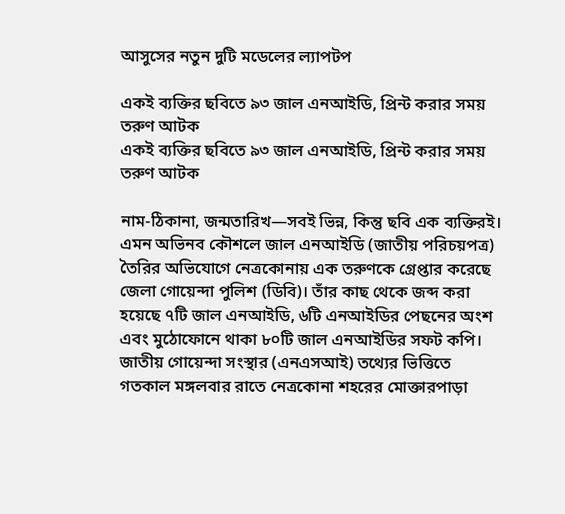আসুসের নতুন দুটি মডেলের ল্যাপটপ

একই ব্যক্তির ছবিতে ৯৩ জাল এনআইডি, প্রিন্ট করার সময় তরুণ আটক
একই ব্যক্তির ছবিতে ৯৩ জাল এনআইডি, প্রিন্ট করার সময় তরুণ আটক

নাম-ঠিকানা, জন্মতারিখ—সবই ভিন্ন, কিন্তু ছবি এক ব্যক্তিরই। এমন অভিনব কৌশলে জাল এনআইডি (জাতীয় পরিচয়পত্র) তৈরির অভিযোগে নেত্রকোনায় এক তরুণকে গ্রেপ্তার করেছে জেলা গোয়েন্দা পুলিশ (ডিবি)। তাঁর কাছ থেকে জব্দ করা হয়েছে ৭টি জাল এনআইডি, ৬টি এনআইডির পেছনের অংশ এবং মুঠোফোনে থাকা ৮০টি জাল এনআইডির সফট কপি। জাতীয় গোয়েন্দা সংস্থার (এনএসআই) তথ্যের ভিত্তিতে গতকাল মঙ্গলবার রাতে নেত্রকোনা শহরের মোক্তারপাড়া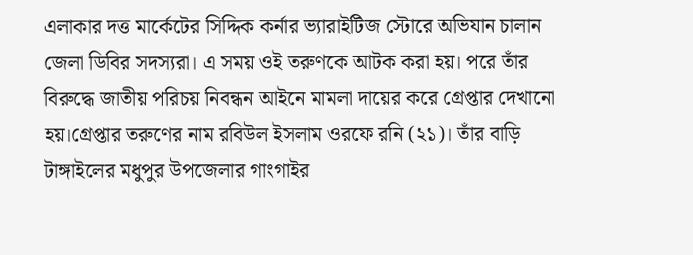এলাকার দত্ত মার্কেটের সিদ্দিক কর্নার ভ্যারাইটিজ স্টোরে অভিযান চালান জেলা ডিবির সদস্যরা। এ সময় ওই তরুণকে আটক করা হয়। পরে তাঁর বিরুদ্ধে জাতীয় পরিচয় নিবন্ধন আইনে মামলা দায়ের করে গ্রেপ্তার দেখানো হয়।গ্রেপ্তার তরুণের নাম রবিউল ইসলাম ওরফে রনি (২১)। তাঁর বাড়ি টাঙ্গাইলের মধুপুর উপজেলার গাংগাইর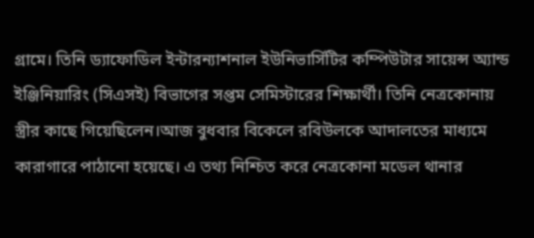গ্রামে। তিনি ড্যাফোডিল ইন্টারন্যাশনাল ইউনিভার্সিটির কম্পিউটার সায়েন্স অ্যান্ড ইঞ্জিনিয়ারিং (সিএসই) বিভাগের সপ্তম সেমিস্টারের শিক্ষার্থী। তিনি নেত্রকোনায় স্ত্রীর কাছে গিয়েছিলেন।আজ বুধবার বিকেলে রবিউলকে আদালতের মাধ্যমে কারাগারে পাঠানো হয়েছে। এ তথ্য নিশ্চিত করে নেত্রকোনা মডেল থানার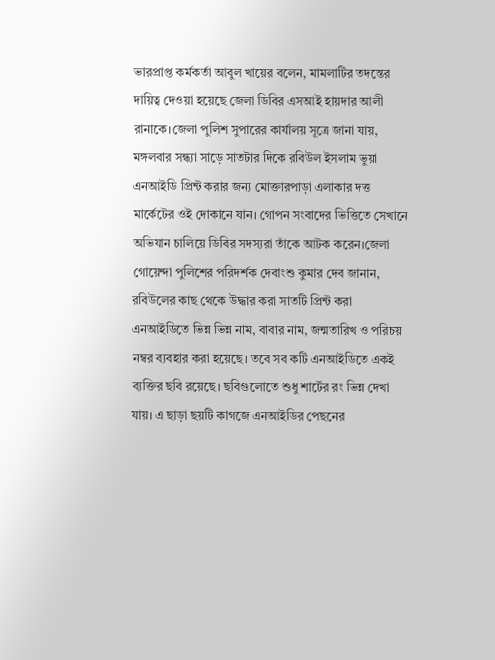ভারপ্রাপ্ত কর্মকর্তা আবুল খায়ের বলেন, মামলাটির তদন্তের দায়িত্ব দেওয়া হয়েছে জেলা ডিবির এসআই হায়দার আলী রানাকে।জেলা পুলিশ সুপারের কার্যালয় সূত্রে জানা যায়, মঙ্গলবার সন্ধ্যা সাড়ে সাতটার দিকে রবিউল ইসলাম ভুয়া এনআইডি প্রিন্ট করার জন্য মোক্তারপাড়া এলাকার দত্ত মার্কেটের ওই দোকানে যান। গোপন সংবাদের ভিত্তিতে সেখানে অভিযান চালিয়ে ডিবির সদস্যরা তাঁকে আটক করেন।জেলা গোয়েন্দা পুলিশের পরিদর্শক দেবাংশু কুমার দেব জানান, রবিউলের কাছ থেকে উদ্ধার করা সাতটি প্রিন্ট করা এনআইডিতে ভিন্ন ভিন্ন নাম, বাবার নাম, জন্মতারিখ ও পরিচয় নম্বর ব্যবহার করা হয়েছে। তবে সব কটি এনআইডিতে একই ব্যক্তির ছবি রয়েছে। ছবিগুলোতে শুধু শার্টের রং ভিন্ন দেখা যায়। এ ছাড়া ছয়টি কাগজে এনআইডির পেছনের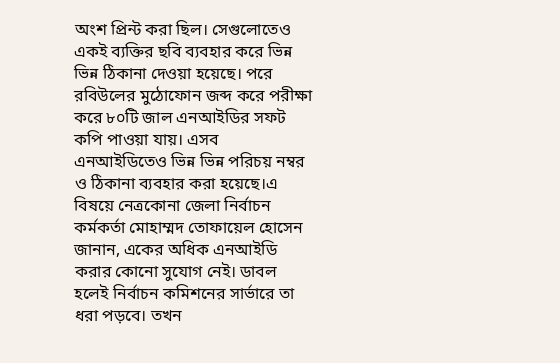অংশ প্রিন্ট করা ছিল। সেগুলোতেও একই ব্যক্তির ছবি ব্যবহার করে ভিন্ন ভিন্ন ঠিকানা দেওয়া হয়েছে। পরে রবিউলের মুঠোফোন জব্দ করে পরীক্ষা করে ৮০টি জাল এনআইডির সফট কপি পাওয়া যায়। এসব এনআইডিতেও ভিন্ন ভিন্ন পরিচয় নম্বর ও ঠিকানা ব্যবহার করা হয়েছে।এ বিষয়ে নেত্রকোনা জেলা নির্বাচন কর্মকর্তা মোহাম্মদ তোফায়েল হোসেন জানান, একের অধিক এনআইডি করার কোনো সুযোগ নেই। ডাবল হলেই নির্বাচন কমিশনের সার্ভারে তা ধরা পড়বে। তখন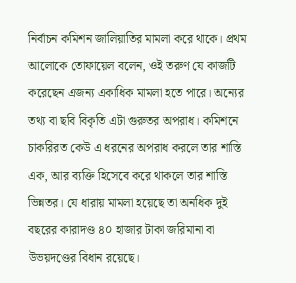নির্বাচন কমিশন জালিয়াতির মামলা করে থাকে। প্রথম আলোকে তোফায়েল বলেন, ওই তরুণ যে কাজটি করেছেন এজন্য একাধিক মামলা হতে পারে। অন্যের তথ্য বা ছবি বিকৃতি এটা গুরুতর অপরাধ। কমিশনে চাকরিরত কেউ এ ধরনের অপরাধ করলে তার শাস্তি এক, আর ব্যক্তি হিসেবে করে থাকলে তার শাস্তি ভিন্নতর। যে ধারায় মামলা হয়েছে তা অনধিক দুই বছরের কারাদণ্ড ৪০ হাজার টাকা জরিমানা বা উভয়দণ্ডের বিধান রয়েছে।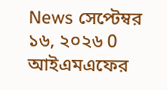News সেপ্টেম্বর ১৬, ২০২৬ 0
আইএমএফের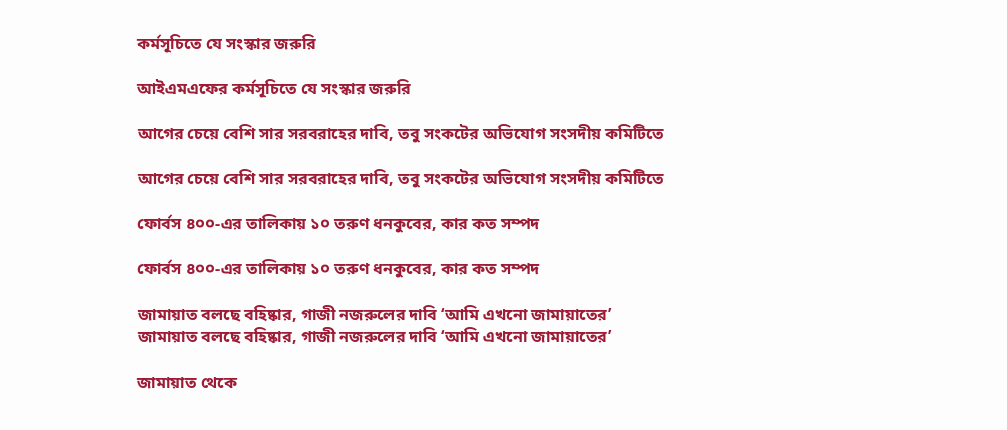কর্মসূচিতে যে সংস্কার জরুরি

আইএমএফের কর্মসূচিতে যে সংস্কার জরুরি

আগের চেয়ে বেশি সার সরবরাহের দাবি, তবু সংকটের অভিযোগ সংসদীয় কমিটিতে

আগের চেয়ে বেশি সার সরবরাহের দাবি, তবু সংকটের অভিযোগ সংসদীয় কমিটিতে

ফোর্বস ৪০০-এর তালিকায় ১০ তরুণ ধনকুবের, কার কত সম্পদ

ফোর্বস ৪০০-এর তালিকায় ১০ তরুণ ধনকুবের, কার কত সম্পদ

জামায়াত বলছে বহিষ্কার, গাজী নজরুলের দাবি ‘আমি এখনো জামায়াতের’
জামায়াত বলছে বহিষ্কার, গাজী নজরুলের দাবি ‘আমি এখনো জামায়াতের’

জামায়াত থেকে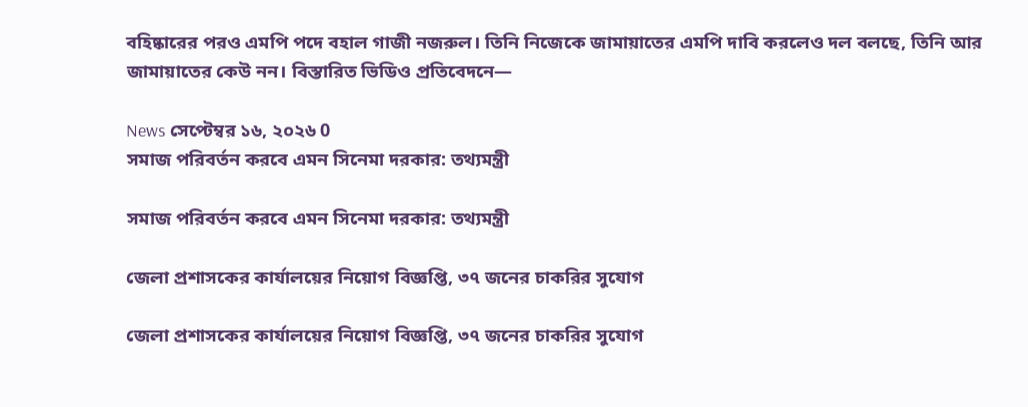বহিষ্কারের পরও এমপি পদে বহাল গাজী নজরুল। তিনি নিজেকে জামায়াতের এমপি দাবি করলেও দল বলছে, তিনি আর জামায়াতের কেউ নন। বিস্তারিত ভিডিও প্রতিবেদনে—

News সেপ্টেম্বর ১৬, ২০২৬ 0
সমাজ পরিবর্তন করবে এমন সিনেমা দরকার: তথ্যমন্ত্রী

সমাজ পরিবর্তন করবে এমন সিনেমা দরকার: তথ্যমন্ত্রী

জেলা প্রশাসকের কার্যালয়ের নিয়োগ বিজ্ঞপ্তি, ৩৭ জনের চাকরির সুযোগ

জেলা প্রশাসকের কার্যালয়ের নিয়োগ বিজ্ঞপ্তি, ৩৭ জনের চাকরির সুযোগ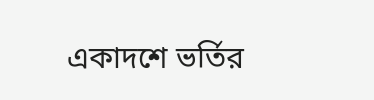একাদশে ভর্তির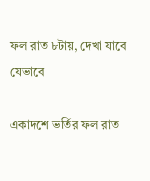ফল রাত ৮টায়, দেখা যাবে যেভাবে

একাদশে ভর্তির ফল রাত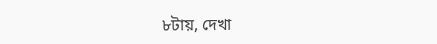৮টায়, দেখা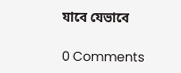যাবে যেভাবে

0 Comments